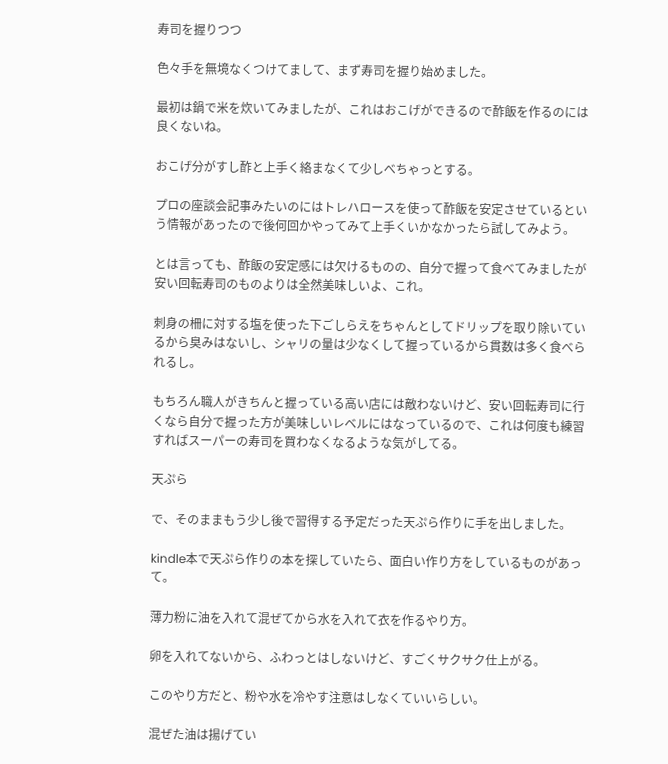寿司を握りつつ

色々手を無境なくつけてまして、まず寿司を握り始めました。

最初は鍋で米を炊いてみましたが、これはおこげができるので酢飯を作るのには良くないね。

おこげ分がすし酢と上手く絡まなくて少しべちゃっとする。

プロの座談会記事みたいのにはトレハロースを使って酢飯を安定させているという情報があったので後何回かやってみて上手くいかなかったら試してみよう。

とは言っても、酢飯の安定感には欠けるものの、自分で握って食べてみましたが安い回転寿司のものよりは全然美味しいよ、これ。

刺身の柵に対する塩を使った下ごしらえをちゃんとしてドリップを取り除いているから臭みはないし、シャリの量は少なくして握っているから貫数は多く食べられるし。

もちろん職人がきちんと握っている高い店には敵わないけど、安い回転寿司に行くなら自分で握った方が美味しいレベルにはなっているので、これは何度も練習すればスーパーの寿司を買わなくなるような気がしてる。

天ぷら

で、そのままもう少し後で習得する予定だった天ぷら作りに手を出しました。

kindle本で天ぷら作りの本を探していたら、面白い作り方をしているものがあって。

薄力粉に油を入れて混ぜてから水を入れて衣を作るやり方。

卵を入れてないから、ふわっとはしないけど、すごくサクサク仕上がる。

このやり方だと、粉や水を冷やす注意はしなくていいらしい。

混ぜた油は揚げてい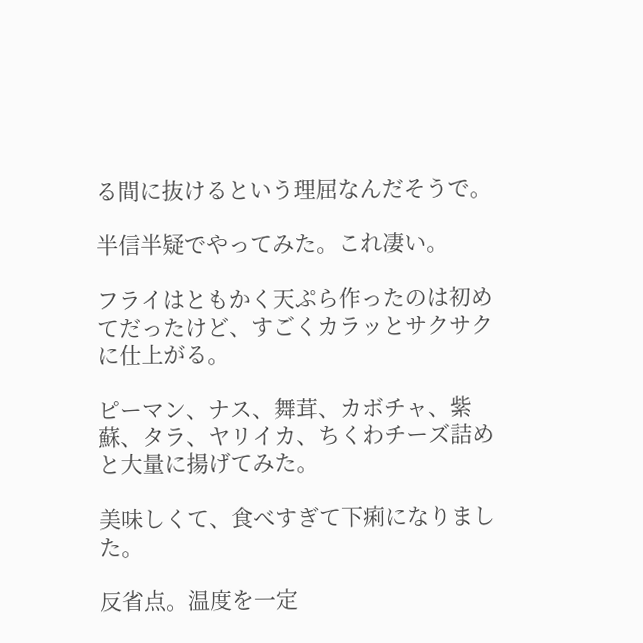る間に抜けるという理屈なんだそうで。

半信半疑でやってみた。これ凄い。

フライはともかく天ぷら作ったのは初めてだったけど、すごくカラッとサクサクに仕上がる。

ピーマン、ナス、舞茸、カボチャ、紫蘇、タラ、ヤリイカ、ちくわチーズ詰めと大量に揚げてみた。

美味しくて、食べすぎて下痢になりました。

反省点。温度を一定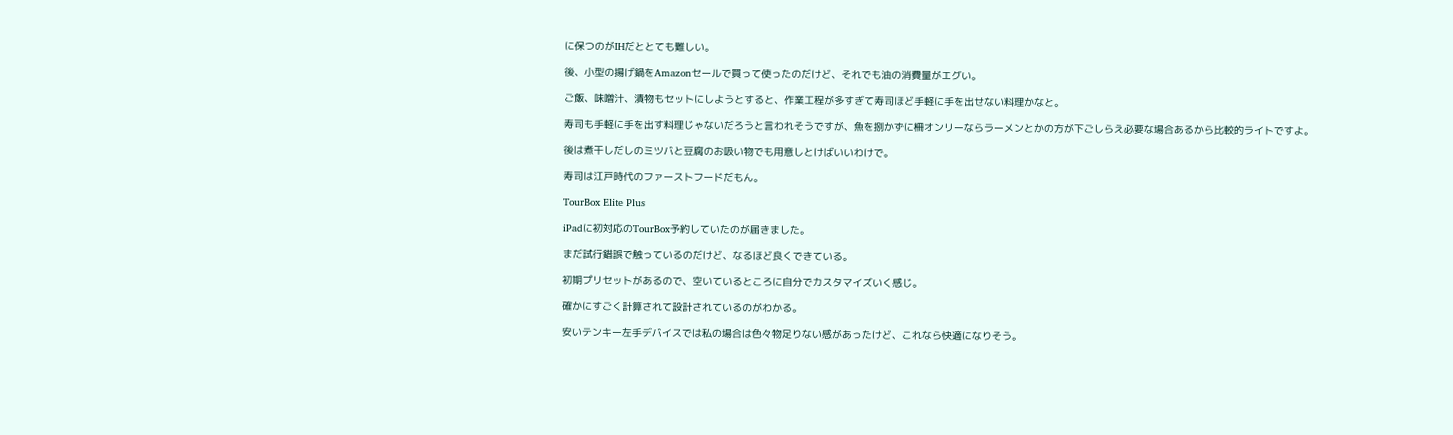に保つのがIHだととても難しい。

後、小型の揚げ鍋をAmazonセールで買って使ったのだけど、それでも油の消費量がエグい。

ご飯、味噌汁、漬物もセットにしようとすると、作業工程が多すぎて寿司ほど手軽に手を出せない料理かなと。

寿司も手軽に手を出す料理じゃないだろうと言われそうですが、魚を捌かずに柵オンリーならラーメンとかの方が下ごしらえ必要な場合あるから比較的ライトですよ。

後は煮干しだしのミツバと豆腐のお吸い物でも用意しとけばいいわけで。

寿司は江戸時代のファーストフードだもん。

TourBox Elite Plus

iPadに初対応のTourBox予約していたのが届きました。

まだ試行錯誤で触っているのだけど、なるほど良くできている。

初期プリセットがあるので、空いているところに自分でカスタマイズいく感じ。

確かにすごく計算されて設計されているのがわかる。

安いテンキー左手デバイスでは私の場合は色々物足りない感があったけど、これなら快適になりそう。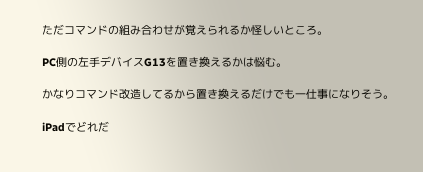ただコマンドの組み合わせが覚えられるか怪しいところ。

PC側の左手デバイスG13を置き換えるかは悩む。

かなりコマンド改造してるから置き換えるだけでも一仕事になりそう。

iPadでどれだ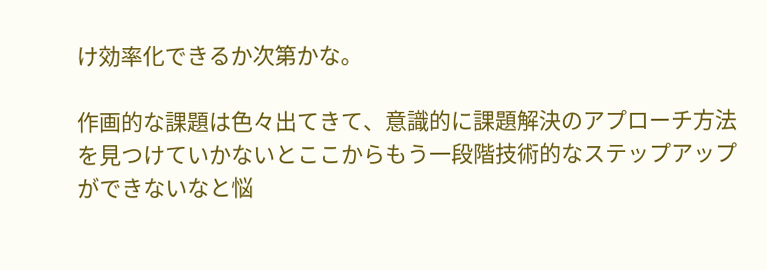け効率化できるか次第かな。

作画的な課題は色々出てきて、意識的に課題解決のアプローチ方法を見つけていかないとここからもう一段階技術的なステップアップができないなと悩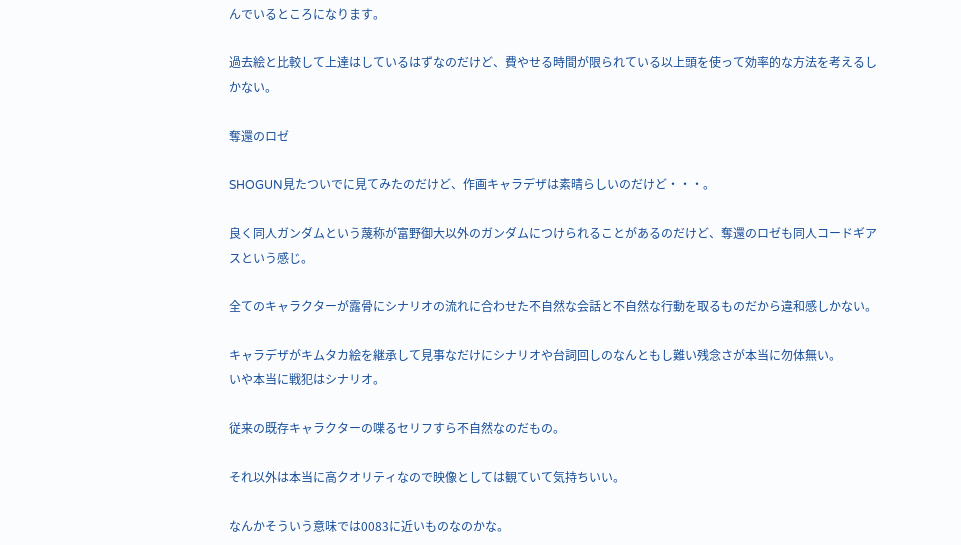んでいるところになります。

過去絵と比較して上達はしているはずなのだけど、費やせる時間が限られている以上頭を使って効率的な方法を考えるしかない。

奪還のロゼ

SHOGUN見たついでに見てみたのだけど、作画キャラデザは素晴らしいのだけど・・・。

良く同人ガンダムという蔑称が富野御大以外のガンダムにつけられることがあるのだけど、奪還のロゼも同人コードギアスという感じ。

全てのキャラクターが露骨にシナリオの流れに合わせた不自然な会話と不自然な行動を取るものだから違和感しかない。

キャラデザがキムタカ絵を継承して見事なだけにシナリオや台詞回しのなんともし難い残念さが本当に勿体無い。
いや本当に戦犯はシナリオ。

従来の既存キャラクターの喋るセリフすら不自然なのだもの。

それ以外は本当に高クオリティなので映像としては観ていて気持ちいい。

なんかそういう意味では0083に近いものなのかな。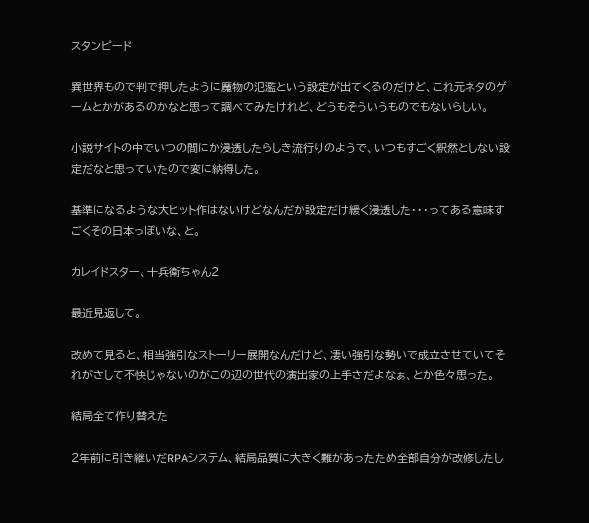スタンピード

異世界もので判で押したように魔物の氾濫という設定が出てくるのだけど、これ元ネタのゲームとかがあるのかなと思って調べてみたけれど、どうもそういうものでもないらしい。

小説サイトの中でいつの間にか浸透したらしき流行りのようで、いつもすごく釈然としない設定だなと思っていたので変に納得した。

基準になるような大ヒット作はないけどなんだか設定だけ緩く浸透した・・・ってある意味すごくその日本っぽいな、と。

カレイドスター、十兵衛ちゃん2

最近見返して。

改めて見ると、相当強引なストーリー展開なんだけど、凄い強引な勢いで成立させていてそれがさして不快じゃないのがこの辺の世代の演出家の上手さだよなぁ、とか色々思った。

結局全て作り替えた

2年前に引き継いだRPAシステム、結局品質に大きく難があったため全部自分が改修したし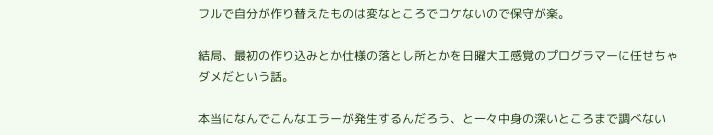フルで自分が作り替えたものは変なところでコケないので保守が楽。

結局、最初の作り込みとか仕様の落とし所とかを日曜大工感覚のプログラマーに任せちゃダメだという話。

本当になんでこんなエラーが発生するんだろう、と一々中身の深いところまで調べない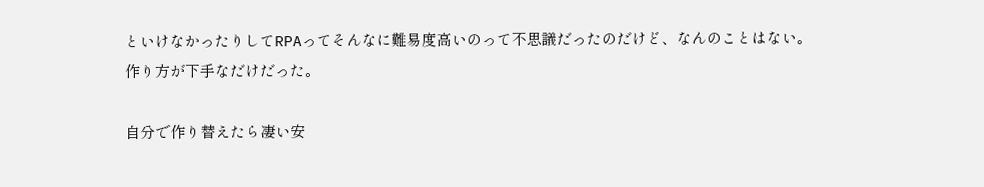といけなかったりしてRPAってそんなに難易度高いのって不思議だったのだけど、なんのことはない。
作り方が下手なだけだった。

自分で作り替えたら凄い安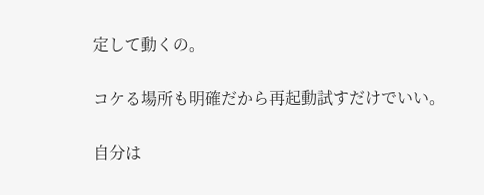定して動くの。

コケる場所も明確だから再起動試すだけでいい。

自分は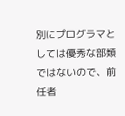別にプログラマとしては優秀な部類ではないので、前任者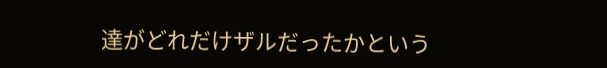達がどれだけザルだったかという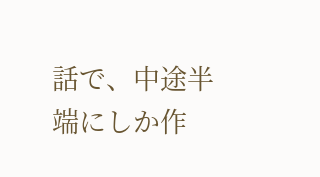話で、中途半端にしか作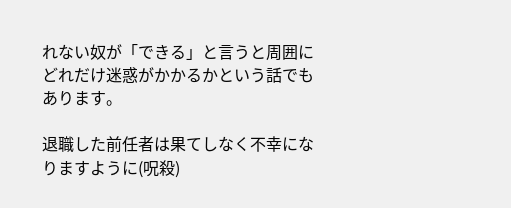れない奴が「できる」と言うと周囲にどれだけ迷惑がかかるかという話でもあります。

退職した前任者は果てしなく不幸になりますように(呪殺)